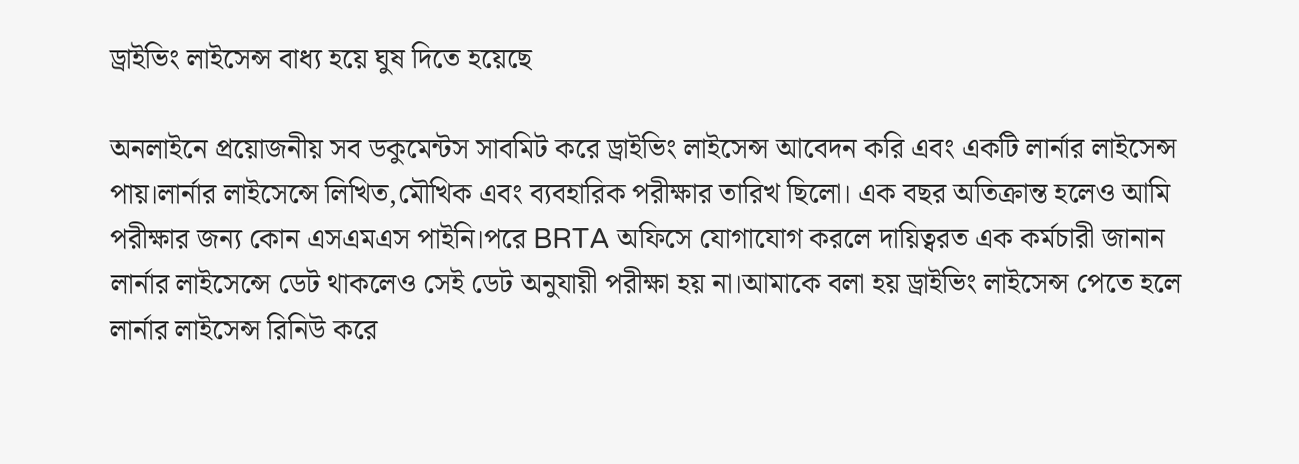ড্রাইভিং লাইসেন্স বাধ্য হয়ে ঘুষ দিতে হয়েছে

অনলাইনে প্রয়োজনীয় সব ডকুমেন্টস সাবমিট করে ড্রাইভিং লাইসেন্স আবেদন করি এবং একটি লার্নার লাইসেন্স পায়।লার্নার লাইসেন্সে লিখিত,মৌখিক এবং ব্যবহারিক পরীক্ষার তারিখ ছিলো। এক বছর অতিক্রান্ত হলেও আমি পরীক্ষার জন্য কোন এসএমএস পাইনি।পরে BRTA অফিসে যোগাযোগ করলে দায়িত্বরত এক কর্মচারী জানান লার্নার লাইসেন্সে ডেট থাকলেও সেই ডেট অনুযায়ী পরীক্ষা হয় না।আমাকে বলা হয় ড্রাইভিং লাইসেন্স পেতে হলে লার্নার লাইসেন্স রিনিউ করে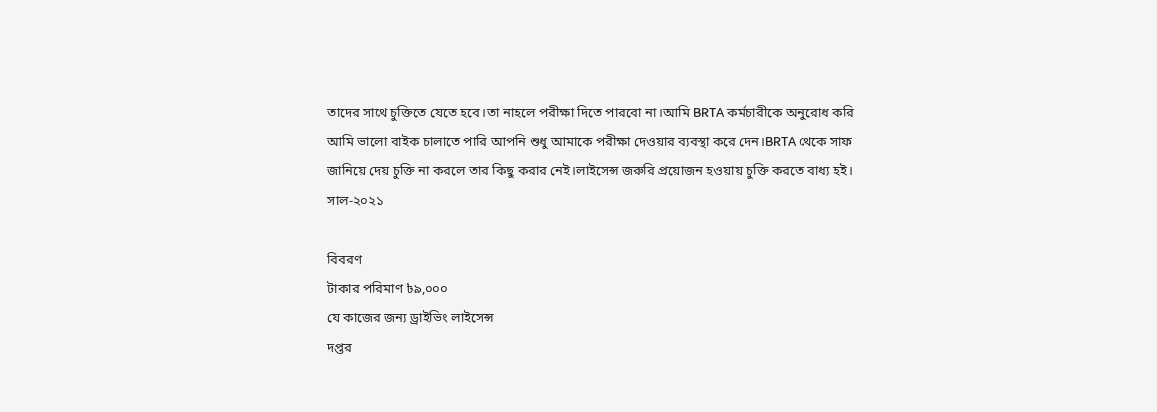তাদের সাথে চুক্তিতে যেতে হবে।তা নাহলে পরীক্ষা দিতে পারবো না।আমি BRTA কর্মচারীকে অনুরোধ করি আমি ভালো বাইক চালাতে পারি আপনি শুধু আমাকে পরীক্ষা দেওয়ার ব্যবস্থা করে দেন।BRTA থেকে সাফ জানিয়ে দেয় চুক্তি না করলে তার কিছু করার নেই।লাইসেন্স জরুরি প্রয়োজন হওয়ায় চুক্তি করতে বাধ্য হই। সাল-২০২১

বিবরণ
টাকার পরিমাণ ৳৯,০০০
যে কাজের জন্য ড্রাইভিং লাইসেন্স
দপ্তর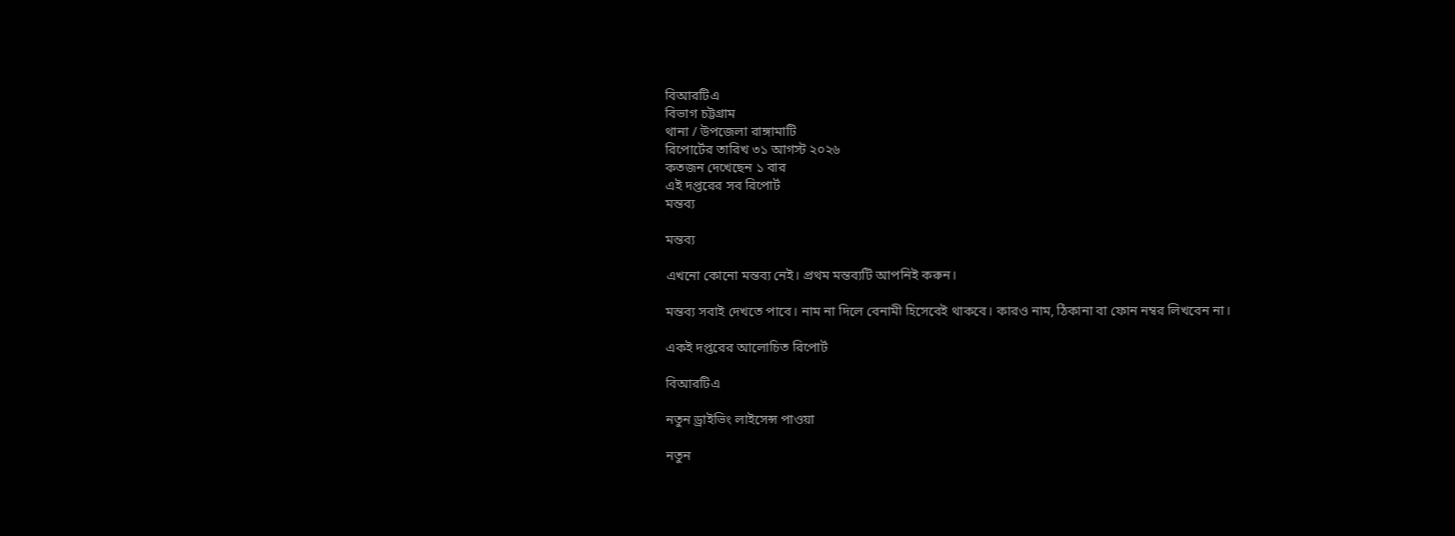বিআরটিএ
বিভাগ চট্টগ্রাম
থানা / উপজেলা রাঙ্গামাটি
রিপোর্টের তারিখ ৩১ আগস্ট ২০২৬
কতজন দেখেছেন ১ বার
এই দপ্তরের সব রিপোর্ট
মন্তব্য

মন্তব্য

এখনো কোনো মন্তব্য নেই। প্রথম মন্তব্যটি আপনিই করুন।

মন্তব্য সবাই দেখতে পাবে। নাম না দিলে বেনামী হিসেবেই থাকবে। কারও নাম, ঠিকানা বা ফোন নম্বর লিখবেন না।

একই দপ্তরের আলোচিত রিপোর্ট

বিআরটিএ

নতুন ড্রাইভিং লাইসেন্স পাওয়া

নতুন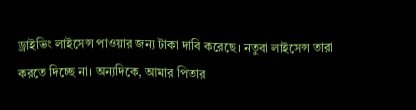ড্রাইভিং লাইসেন্স পাওয়ার জন্য টাকা দাবি করেছে। নতুবা লাইসেন্স তারা করতে দিচ্ছে না। অন্যদিকে, আমার পিতার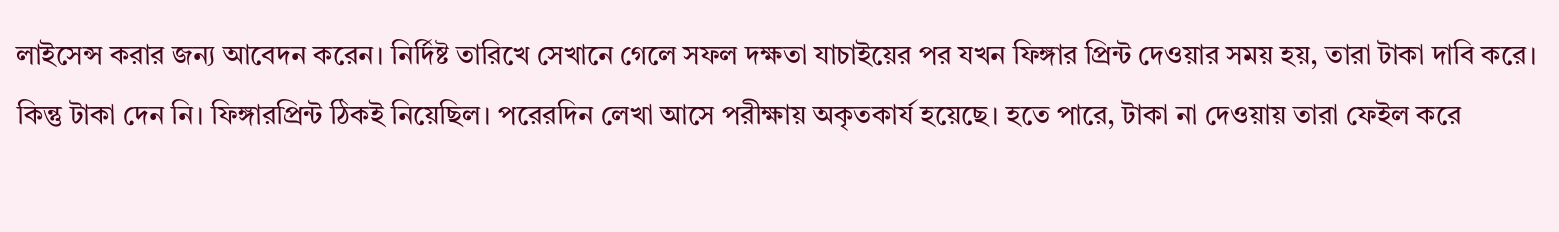লাইসেন্স করার জন্য আবেদন করেন। নির্দিষ্ট তারিখে সেখানে গেলে সফল দক্ষতা যাচাইয়ের পর যখন ফিঙ্গার প্রিন্ট দেওয়ার সময় হয়, তারা টাকা দাবি করে। কিন্তু টাকা দেন নি। ফিঙ্গারপ্রিন্ট ঠিকই নিয়েছিল। পরেরদিন লেখা আসে পরীক্ষায় অকৃতকার্য হয়েছে। হতে পারে, টাকা না দেওয়ায় তারা ফেইল করে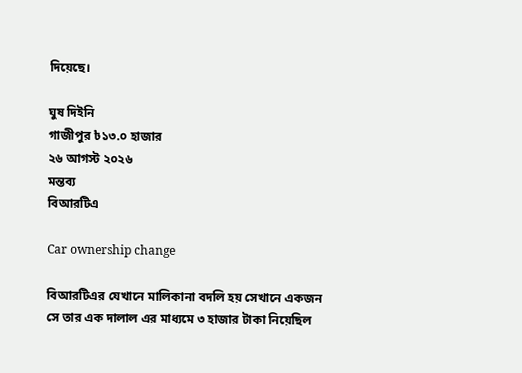দিয়েছে।

ঘুষ দিইনি
গাজীপুর ৳১৩.০ হাজার
২৬ আগস্ট ২০২৬
মন্তব্য
বিআরটিএ

Car ownership change

বিআরটিএর যেখানে মালিকানা বদলি হয় সেখানে একজন সে তার এক দালাল এর মাধ্যমে ৩ হাজার টাকা নিয়েছিল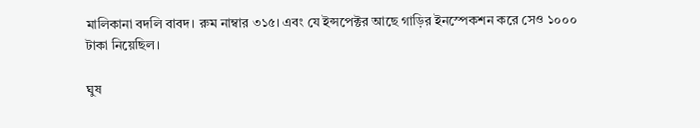মালিকানা বদলি বাবদ। রুম নাম্বার ৩১৫। এবং যে ইন্সপেক্টর আছে গাড়ির ইনস্পেকশন করে সেও ১০০০ টাকা নিয়েছিল।

ঘুষ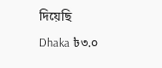দিয়েছি
Dhaka ৳৩.০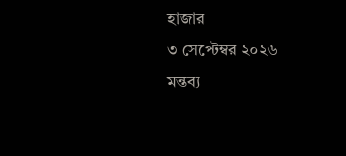হাজার
৩ সেপ্টেম্বর ২০২৬
মন্তব্য